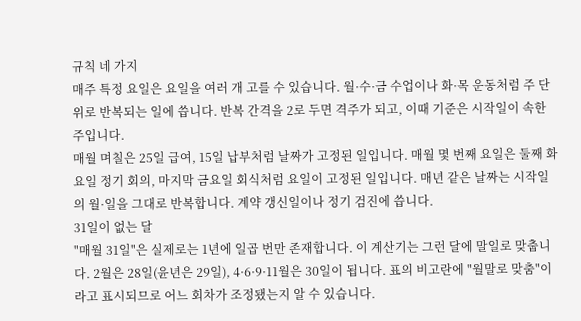규칙 네 가지
매주 특정 요일은 요일을 여러 개 고를 수 있습니다. 월·수·금 수업이나 화·목 운동처럼 주 단위로 반복되는 일에 씁니다. 반복 간격을 2로 두면 격주가 되고, 이때 기준은 시작일이 속한 주입니다.
매월 며칠은 25일 급여, 15일 납부처럼 날짜가 고정된 일입니다. 매월 몇 번째 요일은 둘째 화요일 정기 회의, 마지막 금요일 회식처럼 요일이 고정된 일입니다. 매년 같은 날짜는 시작일의 월·일을 그대로 반복합니다. 계약 갱신일이나 정기 검진에 씁니다.
31일이 없는 달
"매월 31일"은 실제로는 1년에 일곱 번만 존재합니다. 이 계산기는 그런 달에 말일로 맞춥니다. 2월은 28일(윤년은 29일), 4·6·9·11월은 30일이 됩니다. 표의 비고란에 "월말로 맞춤"이라고 표시되므로 어느 회차가 조정됐는지 알 수 있습니다.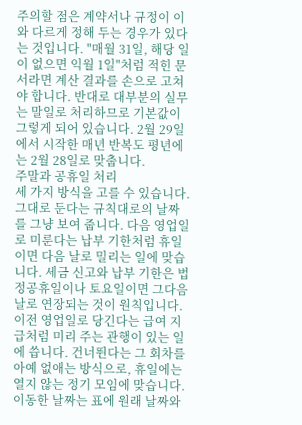주의할 점은 계약서나 규정이 이와 다르게 정해 두는 경우가 있다는 것입니다. "매월 31일, 해당 일이 없으면 익월 1일"처럼 적힌 문서라면 계산 결과를 손으로 고쳐야 합니다. 반대로 대부분의 실무는 말일로 처리하므로 기본값이 그렇게 되어 있습니다. 2월 29일에서 시작한 매년 반복도 평년에는 2월 28일로 맞춥니다.
주말과 공휴일 처리
세 가지 방식을 고를 수 있습니다. 그대로 둔다는 규칙대로의 날짜를 그냥 보여 줍니다. 다음 영업일로 미룬다는 납부 기한처럼 휴일이면 다음 날로 밀리는 일에 맞습니다. 세금 신고와 납부 기한은 법정공휴일이나 토요일이면 그다음 날로 연장되는 것이 원칙입니다. 이전 영업일로 당긴다는 급여 지급처럼 미리 주는 관행이 있는 일에 씁니다. 건너뛴다는 그 회차를 아예 없애는 방식으로, 휴일에는 열지 않는 정기 모임에 맞습니다.
이동한 날짜는 표에 원래 날짜와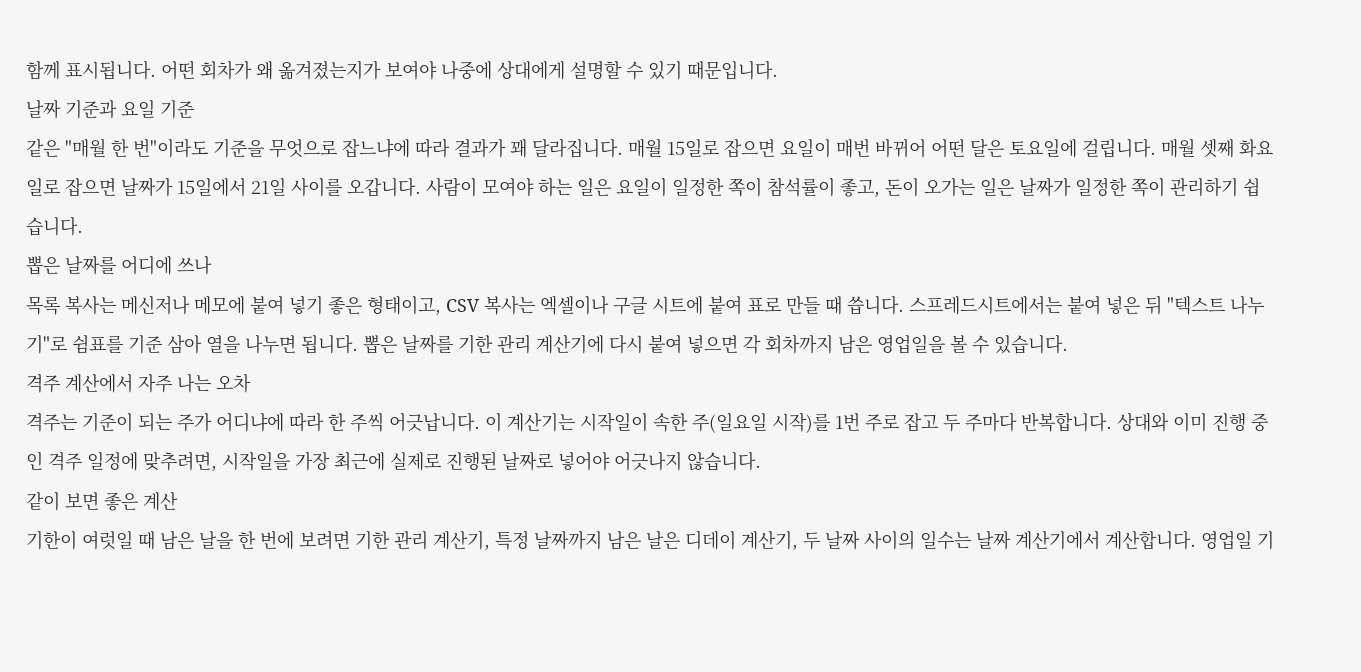함께 표시됩니다. 어떤 회차가 왜 옮겨졌는지가 보여야 나중에 상대에게 설명할 수 있기 때문입니다.
날짜 기준과 요일 기준
같은 "매월 한 번"이라도 기준을 무엇으로 잡느냐에 따라 결과가 꽤 달라집니다. 매월 15일로 잡으면 요일이 매번 바뀌어 어떤 달은 토요일에 걸립니다. 매월 셋째 화요일로 잡으면 날짜가 15일에서 21일 사이를 오갑니다. 사람이 모여야 하는 일은 요일이 일정한 쪽이 참석률이 좋고, 돈이 오가는 일은 날짜가 일정한 쪽이 관리하기 쉽습니다.
뽑은 날짜를 어디에 쓰나
목록 복사는 메신저나 메모에 붙여 넣기 좋은 형태이고, CSV 복사는 엑셀이나 구글 시트에 붙여 표로 만들 때 씁니다. 스프레드시트에서는 붙여 넣은 뒤 "텍스트 나누기"로 쉼표를 기준 삼아 열을 나누면 됩니다. 뽑은 날짜를 기한 관리 계산기에 다시 붙여 넣으면 각 회차까지 남은 영업일을 볼 수 있습니다.
격주 계산에서 자주 나는 오차
격주는 기준이 되는 주가 어디냐에 따라 한 주씩 어긋납니다. 이 계산기는 시작일이 속한 주(일요일 시작)를 1번 주로 잡고 두 주마다 반복합니다. 상대와 이미 진행 중인 격주 일정에 맞추려면, 시작일을 가장 최근에 실제로 진행된 날짜로 넣어야 어긋나지 않습니다.
같이 보면 좋은 계산
기한이 여럿일 때 남은 날을 한 번에 보려면 기한 관리 계산기, 특정 날짜까지 남은 날은 디데이 계산기, 두 날짜 사이의 일수는 날짜 계산기에서 계산합니다. 영업일 기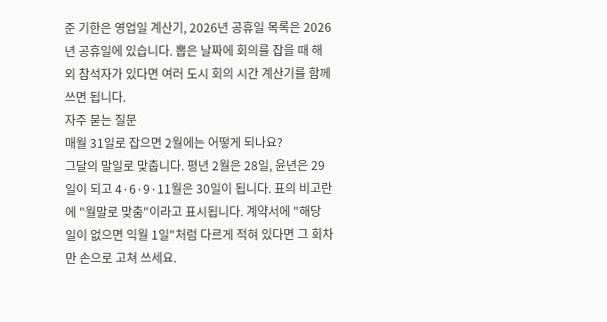준 기한은 영업일 계산기, 2026년 공휴일 목록은 2026년 공휴일에 있습니다. 뽑은 날짜에 회의를 잡을 때 해외 참석자가 있다면 여러 도시 회의 시간 계산기를 함께 쓰면 됩니다.
자주 묻는 질문
매월 31일로 잡으면 2월에는 어떻게 되나요?
그달의 말일로 맞춥니다. 평년 2월은 28일, 윤년은 29일이 되고 4·6·9·11월은 30일이 됩니다. 표의 비고란에 "월말로 맞춤"이라고 표시됩니다. 계약서에 "해당 일이 없으면 익월 1일"처럼 다르게 적혀 있다면 그 회차만 손으로 고쳐 쓰세요.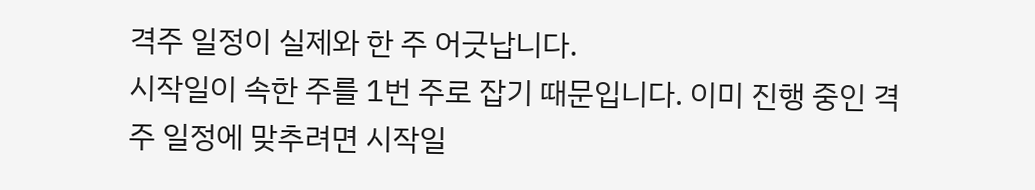격주 일정이 실제와 한 주 어긋납니다.
시작일이 속한 주를 1번 주로 잡기 때문입니다. 이미 진행 중인 격주 일정에 맞추려면 시작일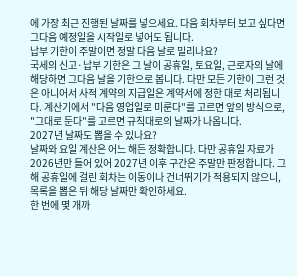에 가장 최근 진행된 날짜를 넣으세요. 다음 회차부터 보고 싶다면 그다음 예정일을 시작일로 넣어도 됩니다.
납부 기한이 주말이면 정말 다음 날로 밀리나요?
국세의 신고·납부 기한은 그 날이 공휴일, 토요일, 근로자의 날에 해당하면 그다음 날을 기한으로 봅니다. 다만 모든 기한이 그런 것은 아니어서 사적 계약의 지급일은 계약서에 정한 대로 처리됩니다. 계산기에서 "다음 영업일로 미룬다"를 고르면 앞의 방식으로, "그대로 둔다"를 고르면 규칙대로의 날짜가 나옵니다.
2027년 날짜도 뽑을 수 있나요?
날짜와 요일 계산은 어느 해든 정확합니다. 다만 공휴일 자료가 2026년만 들어 있어 2027년 이후 구간은 주말만 판정합니다. 그 해 공휴일에 걸린 회차는 이동이나 건너뛰기가 적용되지 않으니, 목록을 뽑은 뒤 해당 날짜만 확인하세요.
한 번에 몇 개까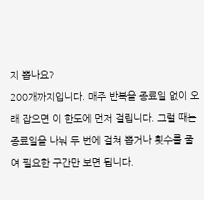지 뽑나요?
200개까지입니다. 매주 반복을 종료일 없이 오래 잡으면 이 한도에 먼저 걸립니다. 그럴 때는 종료일을 나눠 두 번에 걸쳐 뽑거나 횟수를 줄여 필요한 구간만 보면 됩니다.